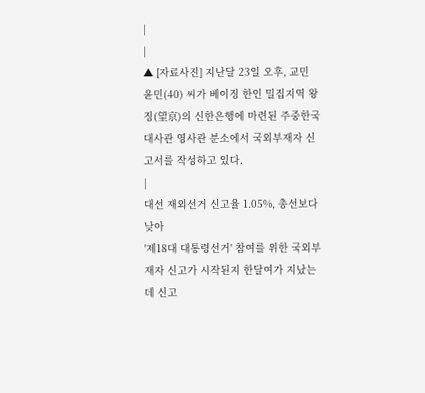|
|
▲ [자료사진] 지난달 23일 오후, 교민 윤민(40) 씨가 베이징 한인 밀집지역 왕징(望京)의 신한은행에 마련된 주중한국대사관 영사관 분소에서 국외부재자 신고서를 작성하고 있다.
|
대선 재외선거 신고율 1.05%, 총선보다 낮아
'제18대 대통령선거' 참여를 위한 국외부재자 신고가 시작된지 한달여가 지났는데 신고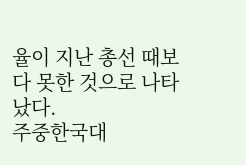율이 지난 총선 때보다 못한 것으로 나타났다.
주중한국대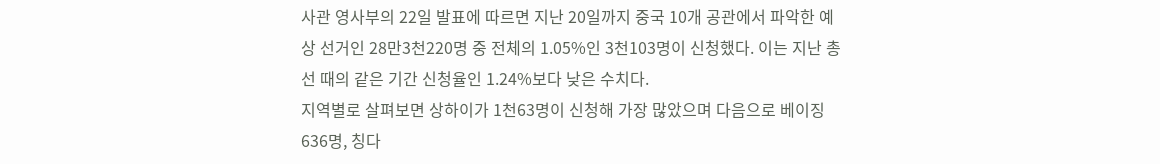사관 영사부의 22일 발표에 따르면 지난 20일까지 중국 10개 공관에서 파악한 예상 선거인 28만3천220명 중 전체의 1.05%인 3천103명이 신청했다. 이는 지난 총선 때의 같은 기간 신청율인 1.24%보다 낮은 수치다.
지역별로 살펴보면 상하이가 1천63명이 신청해 가장 많았으며 다음으로 베이징 636명, 칭다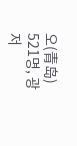오(青岛) 521명, 광저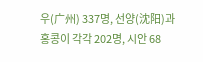우(广州) 337명, 선양(沈阳)과 홍콩이 각각 202명, 시안 68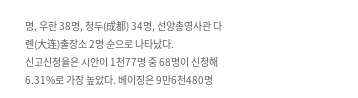명, 우한 38명, 청두(成都) 34명, 선양총영사관 다롄(大连)출장소 2명 순으로 나타났다.
신고신청율은 시안이 1천77명 중 68명이 신청해 6.31%로 가장 높았다. 베이징은 9만6천480명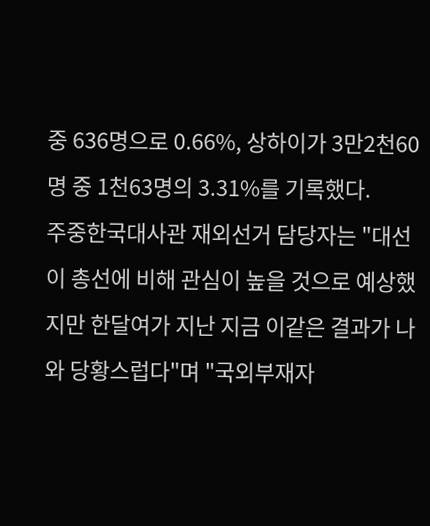중 636명으로 0.66%, 상하이가 3만2천60명 중 1천63명의 3.31%를 기록했다.
주중한국대사관 재외선거 담당자는 "대선이 총선에 비해 관심이 높을 것으로 예상했지만 한달여가 지난 지금 이같은 결과가 나와 당황스럽다"며 "국외부재자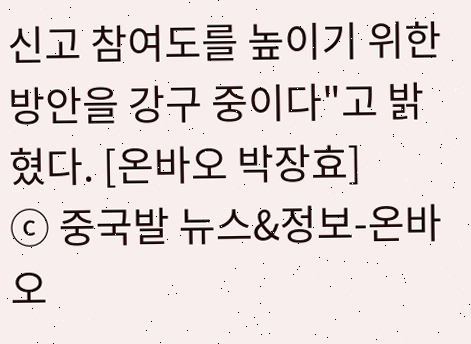신고 참여도를 높이기 위한 방안을 강구 중이다"고 밝혔다. [온바오 박장효]
ⓒ 중국발 뉴스&정보-온바오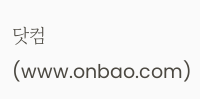닷컴(www.onbao.com)